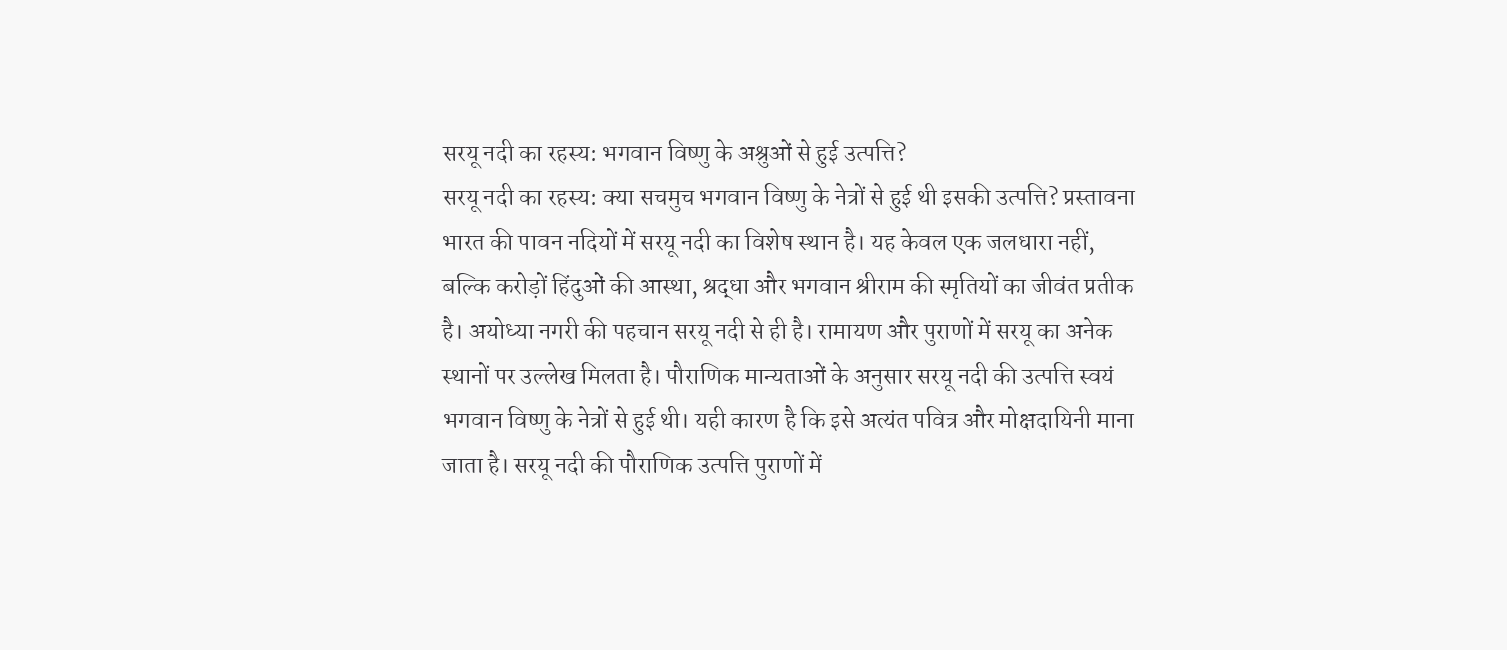सरयू नदी का रहस्य: भगवान विष्णु के अश्रुओं से हुई उत्पत्ति?
सरयू नदी का रहस्य: क्या सचमुच भगवान विष्णु के नेत्रों से हुई थी इसकी उत्पत्ति? प्रस्तावना भारत की पावन नदियों में सरयू नदी का विशेष स्थान है। यह केवल एक जलधारा नहीं, बल्कि करोड़ों हिंदुओं की आस्था, श्रद्धा और भगवान श्रीराम की स्मृतियों का जीवंत प्रतीक है। अयोध्या नगरी की पहचान सरयू नदी से ही है। रामायण और पुराणों में सरयू का अनेक स्थानों पर उल्लेख मिलता है। पौराणिक मान्यताओं के अनुसार सरयू नदी की उत्पत्ति स्वयं भगवान विष्णु के नेत्रों से हुई थी। यही कारण है कि इसे अत्यंत पवित्र और मोक्षदायिनी माना जाता है। सरयू नदी की पौराणिक उत्पत्ति पुराणों में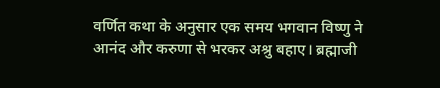वर्णित कथा के अनुसार एक समय भगवान विष्णु ने आनंद और करुणा से भरकर अश्रु बहाए। ब्रह्माजी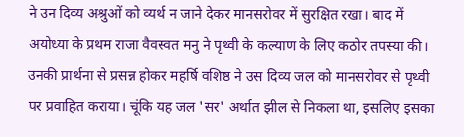ने उन दिव्य अश्रुओं को व्यर्थ न जाने देकर मानसरोवर में सुरक्षित रखा। बाद में अयोध्या के प्रथम राजा वैवस्वत मनु ने पृथ्वी के कल्याण के लिए कठोर तपस्या की। उनकी प्रार्थना से प्रसन्न होकर महर्षि वशिष्ठ ने उस दिव्य जल को मानसरोवर से पृथ्वी पर प्रवाहित कराया। चूंकि यह जल 'सर' अर्थात झील से निकला था, इसलिए इसका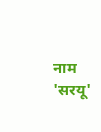नाम 'सरयू'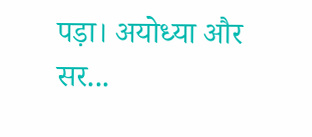पड़ा। अयोध्या और सर...